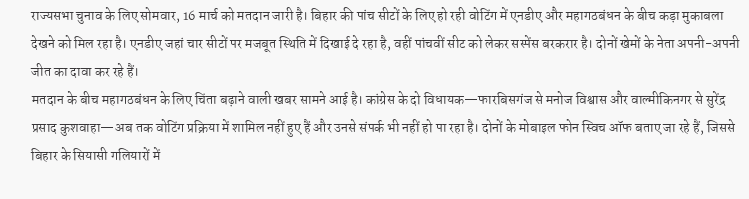राज्यसभा चुनाव के लिए सोमवार, 16 मार्च को मतदान जारी है। बिहार की पांच सीटों के लिए हो रही वोटिंग में एनडीए और महागठबंधन के बीच कड़ा मुकाबला देखने को मिल रहा है। एनडीए जहां चार सीटों पर मजबूत स्थिति में दिखाई दे रहा है, वहीं पांचवीं सीट को लेकर सस्पेंस बरकरार है। दोनों खेमों के नेता अपनी-अपनी जीत का दावा कर रहे हैं।
मतदान के बीच महागठबंधन के लिए चिंता बढ़ाने वाली खबर सामने आई है। कांग्रेस के दो विधायक—फारबिसगंज से मनोज विश्वास और वाल्मीकिनगर से सुरेंद्र प्रसाद कुशवाहा—अब तक वोटिंग प्रक्रिया में शामिल नहीं हुए हैं और उनसे संपर्क भी नहीं हो पा रहा है। दोनों के मोबाइल फोन स्विच ऑफ बताए जा रहे हैं, जिससे बिहार के सियासी गलियारों में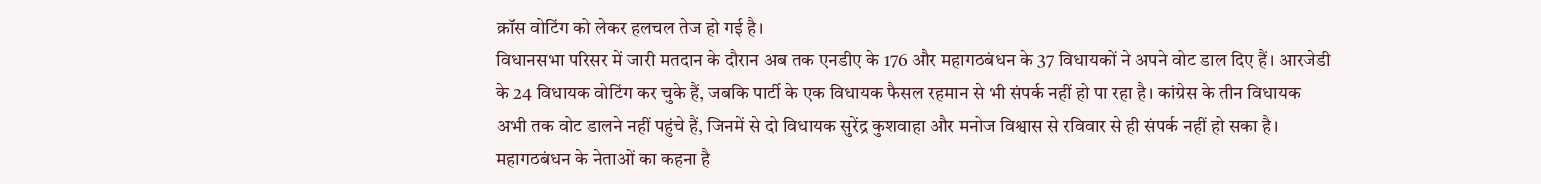क्रॉस वोटिंग को लेकर हलचल तेज हो गई है।
विधानसभा परिसर में जारी मतदान के दौरान अब तक एनडीए के 176 और महागठबंधन के 37 विधायकों ने अपने वोट डाल दिए हैं। आरजेडी के 24 विधायक वोटिंग कर चुके हैं, जबकि पार्टी के एक विधायक फैसल रहमान से भी संपर्क नहीं हो पा रहा है। कांग्रेस के तीन विधायक अभी तक वोट डालने नहीं पहुंचे हैं, जिनमें से दो विधायक सुरेंद्र कुशवाहा और मनोज विश्वास से रविवार से ही संपर्क नहीं हो सका है।
महागठबंधन के नेताओं का कहना है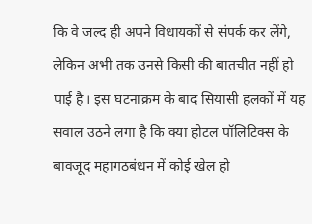कि वे जल्द ही अपने विधायकों से संपर्क कर लेंगे, लेकिन अभी तक उनसे किसी की बातचीत नहीं हो पाई है। इस घटनाक्रम के बाद सियासी हलकों में यह सवाल उठने लगा है कि क्या होटल पॉलिटिक्स के बावजूद महागठबंधन में कोई खेल हो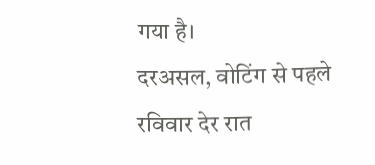गया है।
दरअसल, वोटिंग से पहले रविवार देर रात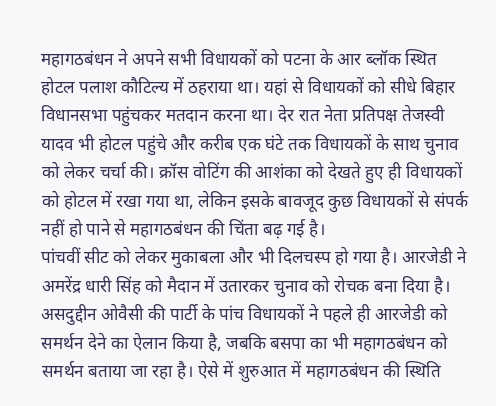महागठबंधन ने अपने सभी विधायकों को पटना के आर ब्लॉक स्थित होटल पलाश कौटिल्य में ठहराया था। यहां से विधायकों को सीधे बिहार विधानसभा पहुंचकर मतदान करना था। देर रात नेता प्रतिपक्ष तेजस्वी यादव भी होटल पहुंचे और करीब एक घंटे तक विधायकों के साथ चुनाव को लेकर चर्चा की। क्रॉस वोटिंग की आशंका को देखते हुए ही विधायकों को होटल में रखा गया था, लेकिन इसके बावजूद कुछ विधायकों से संपर्क नहीं हो पाने से महागठबंधन की चिंता बढ़ गई है।
पांचवीं सीट को लेकर मुकाबला और भी दिलचस्प हो गया है। आरजेडी ने अमरेंद्र धारी सिंह को मैदान में उतारकर चुनाव को रोचक बना दिया है। असदुद्दीन ओवैसी की पार्टी के पांच विधायकों ने पहले ही आरजेडी को समर्थन देने का ऐलान किया है, जबकि बसपा का भी महागठबंधन को समर्थन बताया जा रहा है। ऐसे में शुरुआत में महागठबंधन की स्थिति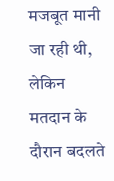मजबूत मानी जा रही थी, लेकिन मतदान के दौरान बदलते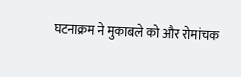घटनाक्रम ने मुकाबले को और रोमांचक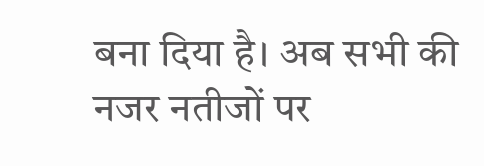बना दिया है। अब सभी की नजर नतीजों पर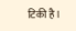टिकी है।